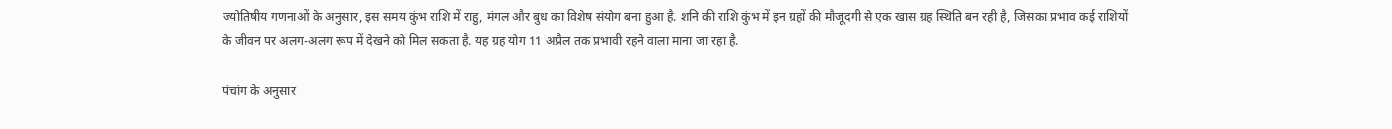ज्योतिषीय गणनाओं के अनुसार, इस समय कुंभ राशि में राहु, मंगल और बुध का विशेष संयोग बना हुआ है. शनि की राशि कुंभ में इन ग्रहों की मौजूदगी से एक खास ग्रह स्थिति बन रही है, जिसका प्रभाव कई राशियों के जीवन पर अलग-अलग रूप में देखने को मिल सकता है. यह ग्रह योग 11 अप्रैल तक प्रभावी रहने वाला माना जा रहा है.

पंचांग के अनुसार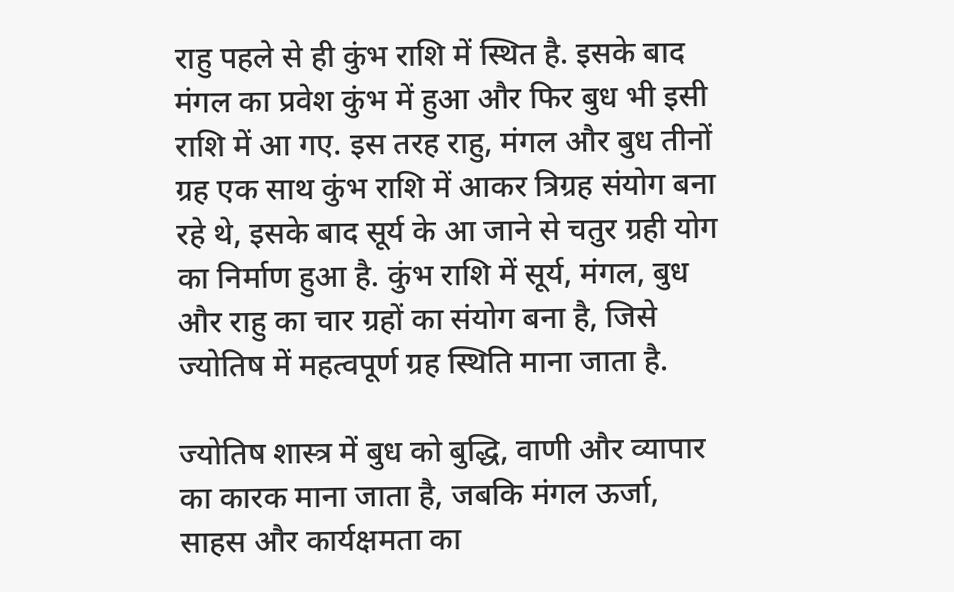राहु पहले से ही कुंभ राशि में स्थित है. इसके बाद मंगल का प्रवेश कुंभ में हुआ और फिर बुध भी इसी राशि में आ गए. इस तरह राहु, मंगल और बुध तीनों ग्रह एक साथ कुंभ राशि में आकर त्रिग्रह संयोग बना रहे थे, इसके बाद सूर्य के आ जाने से चतुर ग्रही योग का निर्माण हुआ है. कुंभ राशि में सूर्य, मंगल, बुध और राहु का चार ग्रहों का संयोग बना है, जिसे ज्योतिष में महत्वपूर्ण ग्रह स्थिति माना जाता है.

ज्योतिष शास्त्र में बुध को बुद्धि, वाणी और व्यापार का कारक माना जाता है, जबकि मंगल ऊर्जा, साहस और कार्यक्षमता का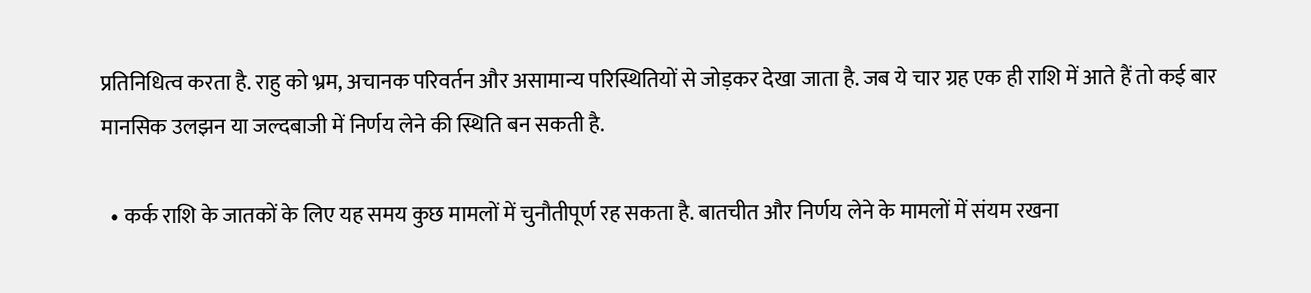प्रतिनिधित्व करता है. राहु को भ्रम, अचानक परिवर्तन और असामान्य परिस्थितियों से जोड़कर देखा जाता है. जब ये चार ग्रह एक ही राशि में आते हैं तो कई बार मानसिक उलझन या जल्दबाजी में निर्णय लेने की स्थिति बन सकती है.

  • कर्क राशि के जातकों के लिए यह समय कुछ मामलों में चुनौतीपूर्ण रह सकता है. बातचीत और निर्णय लेने के मामलों में संयम रखना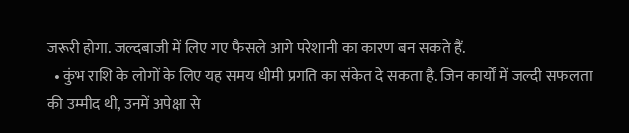जरूरी होगा. जल्दबाजी में लिए गए फैसले आगे परेशानी का कारण बन सकते हैं.
  • कुंभ राशि के लोगों के लिए यह समय धीमी प्रगति का संकेत दे सकता है. जिन कार्यों में जल्दी सफलता की उम्मीद थी, उनमें अपेक्षा से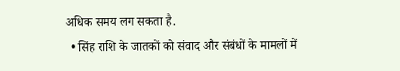अधिक समय लग सकता है.
  • सिंह राशि के जातकों को संवाद और संबंधों के मामलों में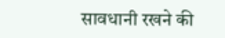सावधानी रखने की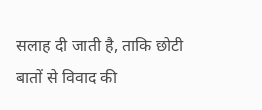सलाह दी जाती है, ताकि छोटी बातों से विवाद की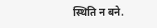स्थिति न बने.